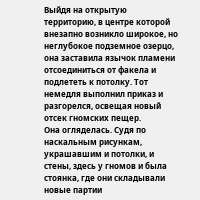Выйдя на открытую территорию, в центре которой внезапно возникло широкое, но неглубокое подземное озерцо, она заставила язычок пламени отсоединиться от факела и подлететь к потолку. Тот немедля выполнил приказ и разгорелся, освещая новый отсек гномских пещер.
Она огляделась. Судя по наскальным рисункам, украшавшим и потолки, и стены, здесь у гномов и была стоянка, где они складывали новые партии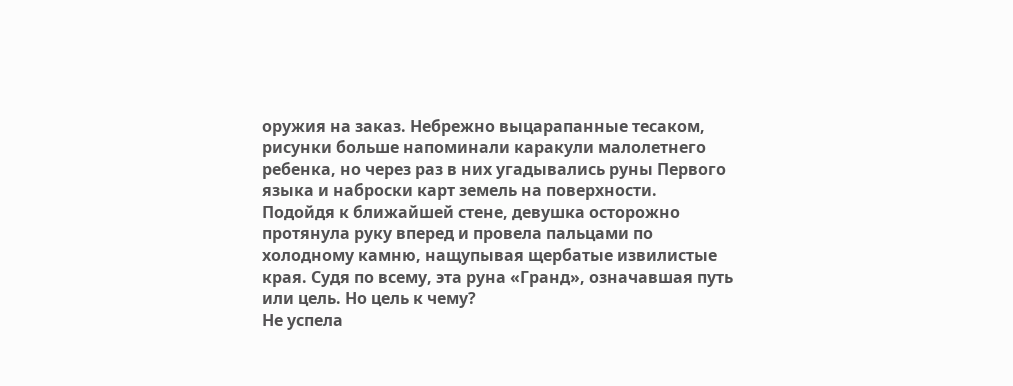оружия на заказ. Небрежно выцарапанные тесаком, рисунки больше напоминали каракули малолетнего ребенка, но через раз в них угадывались руны Первого языка и наброски карт земель на поверхности.
Подойдя к ближайшей стене, девушка осторожно протянула руку вперед и провела пальцами по холодному камню, нащупывая щербатые извилистые края. Судя по всему, эта руна «Гранд», означавшая путь или цель. Но цель к чему?
Не успела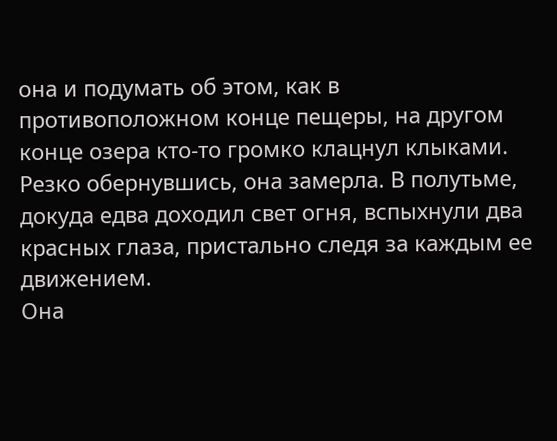она и подумать об этом, как в противоположном конце пещеры, на другом конце озера кто-то громко клацнул клыками.
Резко обернувшись, она замерла. В полутьме, докуда едва доходил свет огня, вспыхнули два красных глаза, пристально следя за каждым ее движением.
Она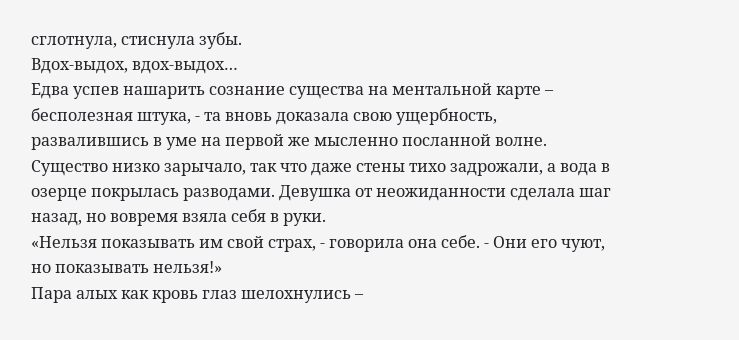сглотнула, стиснула зубы.
Вдох-выдох, вдох-выдох…
Едва успев нашарить сознание существа на ментальной карте – бесполезная штука, - та вновь доказала свою ущербность, развалившись в уме на первой же мысленно посланной волне.
Существо низко зарычало, так что даже стены тихо задрожали, а вода в озерце покрылась разводами. Девушка от неожиданности сделала шаг назад, но вовремя взяла себя в руки.
«Нельзя показывать им свой страх, - говорила она себе. - Они его чуют, но показывать нельзя!»
Пара алых как кровь глаз шелохнулись –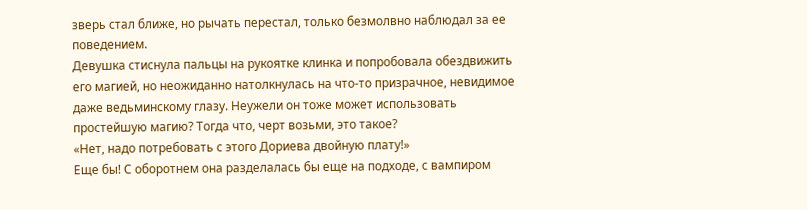зверь стал ближе, но рычать перестал, только безмолвно наблюдал за ее поведением.
Девушка стиснула пальцы на рукоятке клинка и попробовала обездвижить его магией, но неожиданно натолкнулась на что-то призрачное, невидимое даже ведьминскому глазу. Неужели он тоже может использовать простейшую магию? Тогда что, черт возьми, это такое?
«Нет, надо потребовать с этого Дориева двойную плату!»
Еще бы! С оборотнем она разделалась бы еще на подходе, с вампиром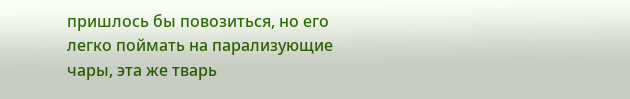пришлось бы повозиться, но его легко поймать на парализующие чары, эта же тварь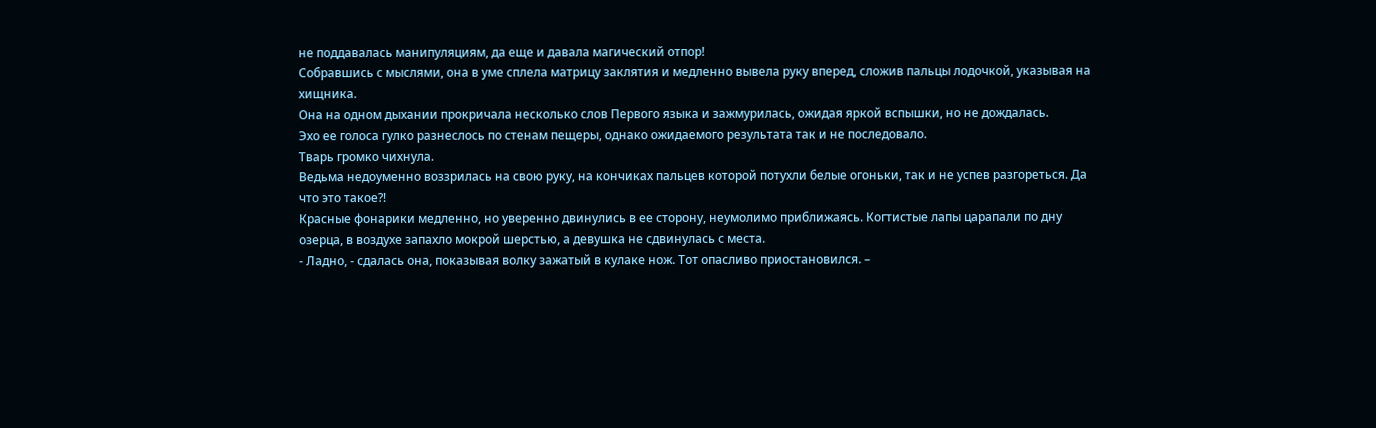не поддавалась манипуляциям, да еще и давала магический отпор!
Собравшись с мыслями, она в уме сплела матрицу заклятия и медленно вывела руку вперед, сложив пальцы лодочкой, указывая на хищника.
Она на одном дыхании прокричала несколько слов Первого языка и зажмурилась, ожидая яркой вспышки, но не дождалась.
Эхо ее голоса гулко разнеслось по стенам пещеры, однако ожидаемого результата так и не последовало.
Тварь громко чихнула.
Ведьма недоуменно воззрилась на свою руку, на кончиках пальцев которой потухли белые огоньки, так и не успев разгореться. Да что это такое?!
Красные фонарики медленно, но уверенно двинулись в ее сторону, неумолимо приближаясь. Когтистые лапы царапали по дну озерца, в воздухе запахло мокрой шерстью, а девушка не сдвинулась с места.
- Ладно, - сдалась она, показывая волку зажатый в кулаке нож. Тот опасливо приостановился. –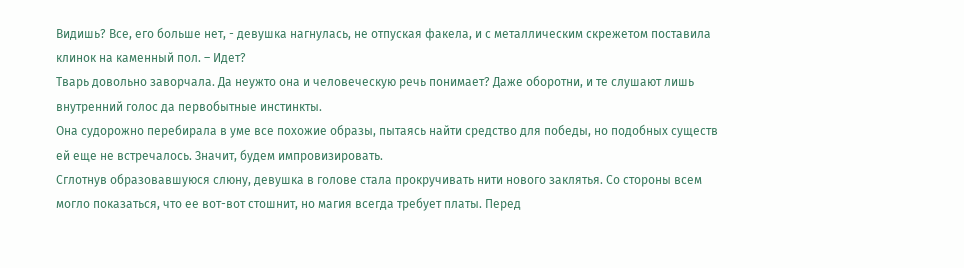Видишь? Все, его больше нет, - девушка нагнулась, не отпуская факела, и с металлическим скрежетом поставила клинок на каменный пол. – Идет?
Тварь довольно заворчала. Да неужто она и человеческую речь понимает? Даже оборотни, и те слушают лишь внутренний голос да первобытные инстинкты.
Она судорожно перебирала в уме все похожие образы, пытаясь найти средство для победы, но подобных существ ей еще не встречалось. Значит, будем импровизировать.
Сглотнув образовавшуюся слюну, девушка в голове стала прокручивать нити нового заклятья. Со стороны всем могло показаться, что ее вот-вот стошнит, но магия всегда требует платы. Перед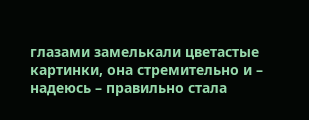глазами замелькали цветастые картинки, она стремительно и – надеюсь – правильно стала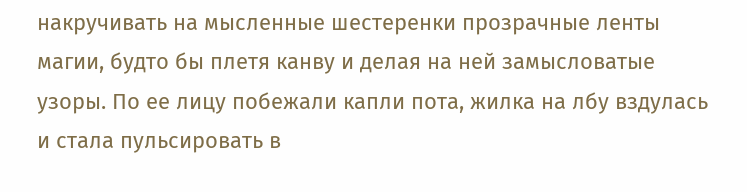накручивать на мысленные шестеренки прозрачные ленты магии, будто бы плетя канву и делая на ней замысловатые узоры. По ее лицу побежали капли пота, жилка на лбу вздулась и стала пульсировать в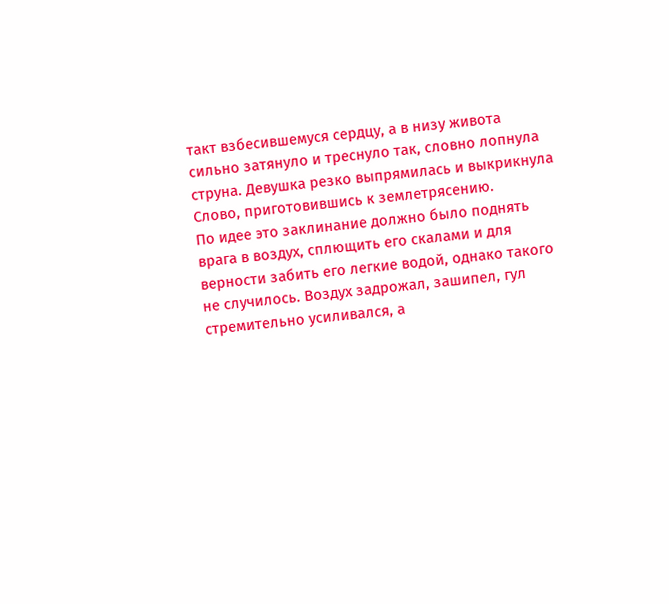такт взбесившемуся сердцу, а в низу живота сильно затянуло и треснуло так, словно лопнула струна. Девушка резко выпрямилась и выкрикнула Слово, приготовившись к землетрясению.
По идее это заклинание должно было поднять врага в воздух, сплющить его скалами и для верности забить его легкие водой, однако такого не случилось. Воздух задрожал, зашипел, гул стремительно усиливался, а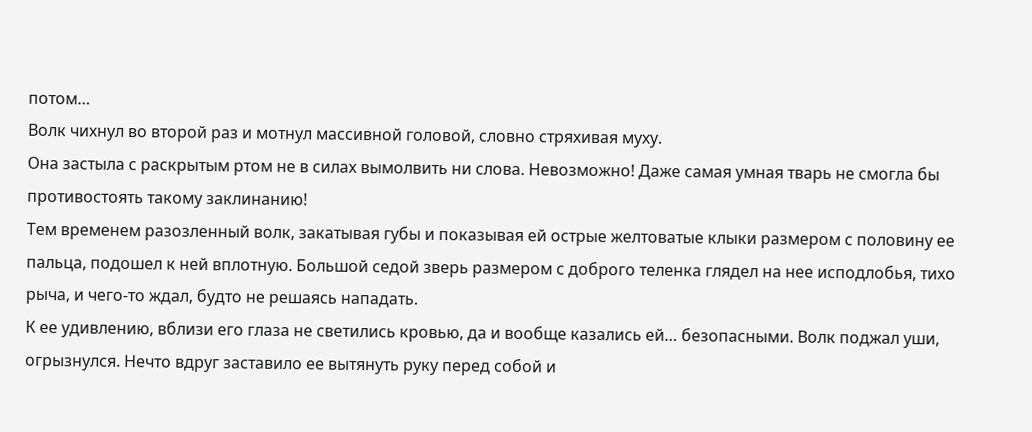потом…
Волк чихнул во второй раз и мотнул массивной головой, словно стряхивая муху.
Она застыла с раскрытым ртом не в силах вымолвить ни слова. Невозможно! Даже самая умная тварь не смогла бы противостоять такому заклинанию!
Тем временем разозленный волк, закатывая губы и показывая ей острые желтоватые клыки размером с половину ее пальца, подошел к ней вплотную. Большой седой зверь размером с доброго теленка глядел на нее исподлобья, тихо рыча, и чего-то ждал, будто не решаясь нападать.
К ее удивлению, вблизи его глаза не светились кровью, да и вообще казались ей… безопасными. Волк поджал уши, огрызнулся. Нечто вдруг заставило ее вытянуть руку перед собой и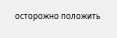осторожно положить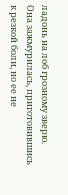ладонь на лоб грозному зверю.
Она зажмурилась, приготовившись к резкой боли, но ее не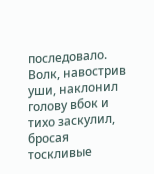последовало. Волк, навострив уши, наклонил голову вбок и тихо заскулил, бросая тоскливые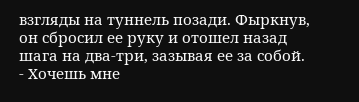взгляды на туннель позади. Фыркнув, он сбросил ее руку и отошел назад шага на два-три, зазывая ее за собой.
- Хочешь мне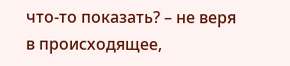что-то показать? – не веря в происходящее,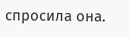спросила она.